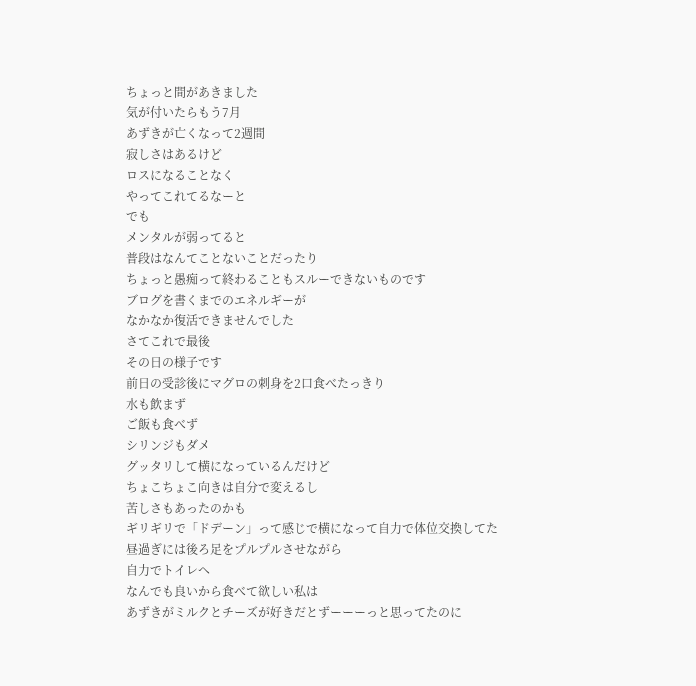ちょっと間があきました
気が付いたらもう7月
あずきが亡くなって2週間
寂しさはあるけど
ロスになることなく
やってこれてるなーと
でも
メンタルが弱ってると
普段はなんてことないことだったり
ちょっと愚痴って終わることもスルーできないものです
ブログを書くまでのエネルギーが
なかなか復活できませんでした
さてこれで最後
その日の様子です
前日の受診後にマグロの刺身を2口食べたっきり
水も飲まず
ご飯も食べず
シリンジもダメ
グッタリして横になっているんだけど
ちょこちょこ向きは自分で変えるし
苦しさもあったのかも
ギリギリで「ドデーン」って感じで横になって自力で体位交換してた
昼過ぎには後ろ足をプルプルさせながら
自力でトイレへ
なんでも良いから食べて欲しい私は
あずきがミルクとチーズが好きだとずーーーっと思ってたのに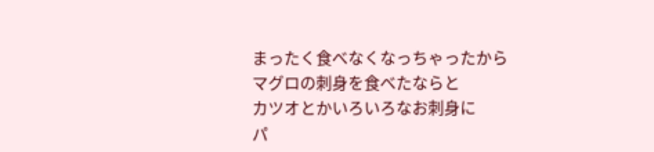まったく食べなくなっちゃったから
マグロの刺身を食べたならと
カツオとかいろいろなお刺身に
パ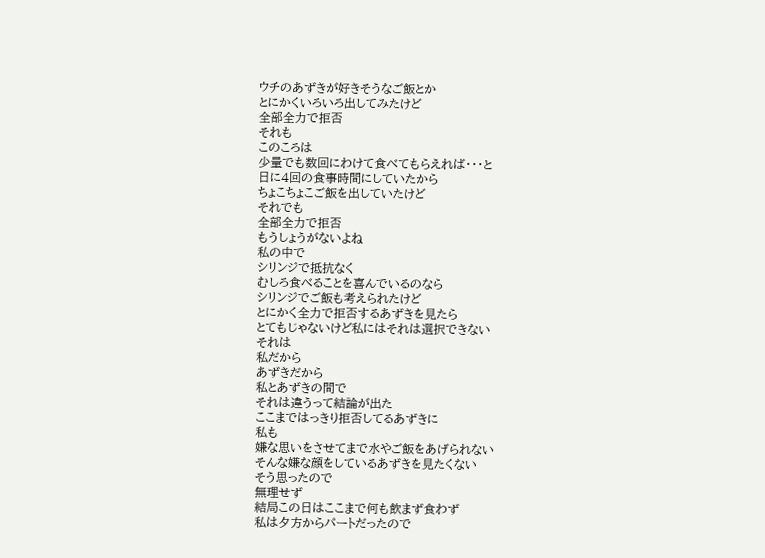ウチのあずきが好きそうなご飯とか
とにかくいろいろ出してみたけど
全部全力で拒否
それも
このころは
少量でも数回にわけて食べてもらえれば・・・と
日に4回の食事時間にしていたから
ちょこちょこご飯を出していたけど
それでも
全部全力で拒否
もうしょうがないよね
私の中で
シリンジで抵抗なく
むしろ食べることを喜んでいるのなら
シリンジでご飯も考えられたけど
とにかく全力で拒否するあずきを見たら
とてもじゃないけど私にはそれは選択できない
それは
私だから
あずきだから
私とあずきの間で
それは違うって結論が出た
ここまではっきり拒否してるあずきに
私も
嫌な思いをさせてまで水やご飯をあげられない
そんな嫌な顔をしているあずきを見たくない
そう思ったので
無理せず
結局この日はここまで何も飲まず食わず
私は夕方からパートだったので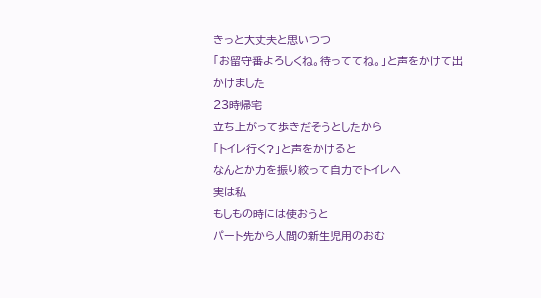きっと大丈夫と思いつつ
「お留守番よろしくね。待っててね。」と声をかけて出かけました
23時帰宅
立ち上がって歩きだそうとしたから
「トイレ行く?」と声をかけると
なんとか力を振り絞って自力でトイレへ
実は私
もしもの時には使おうと
パート先から人間の新生児用のおむ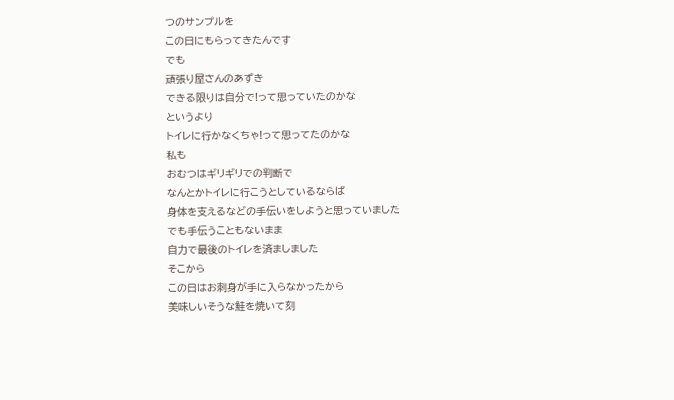つのサンプルを
この日にもらってきたんです
でも
頑張り屋さんのあずき
できる限りは自分で!って思っていたのかな
というより
トイレに行かなくちゃ!って思ってたのかな
私も
おむつはギリギリでの判断で
なんとかトイレに行こうとしているならば
身体を支えるなどの手伝いをしようと思っていました
でも手伝うこともないまま
自力で最後のトイレを済ましました
そこから
この日はお刺身が手に入らなかったから
美味しいそうな鮭を焼いて刻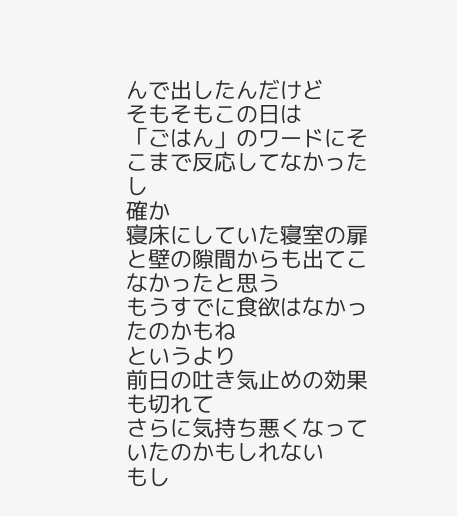んで出したんだけど
そもそもこの日は
「ごはん」のワードにそこまで反応してなかったし
確か
寝床にしていた寝室の扉と壁の隙間からも出てこなかったと思う
もうすでに食欲はなかったのかもね
というより
前日の吐き気止めの効果も切れて
さらに気持ち悪くなっていたのかもしれない
もし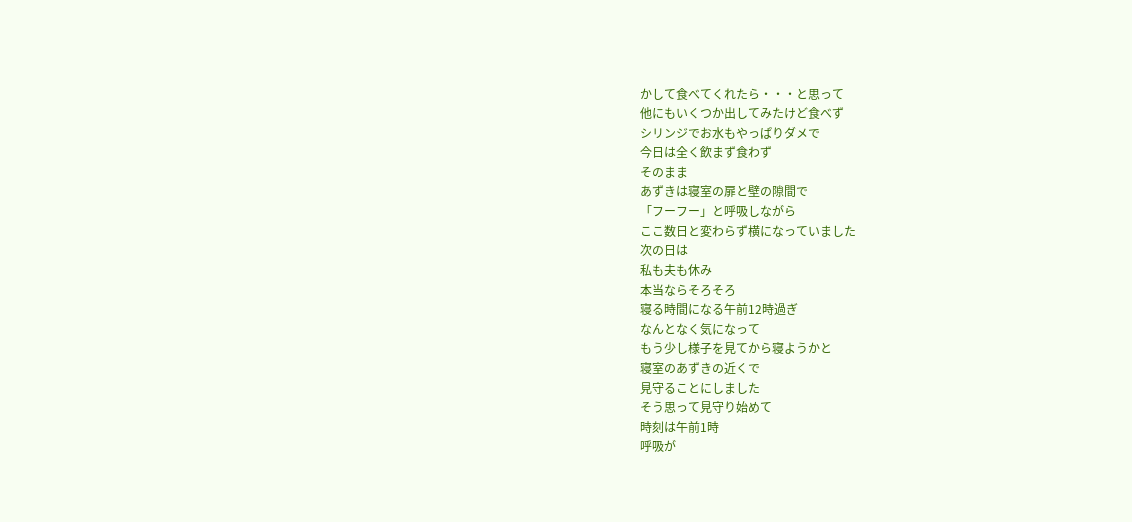かして食べてくれたら・・・と思って
他にもいくつか出してみたけど食べず
シリンジでお水もやっぱりダメで
今日は全く飲まず食わず
そのまま
あずきは寝室の扉と壁の隙間で
「フーフー」と呼吸しながら
ここ数日と変わらず横になっていました
次の日は
私も夫も休み
本当ならそろそろ
寝る時間になる午前12時過ぎ
なんとなく気になって
もう少し様子を見てから寝ようかと
寝室のあずきの近くで
見守ることにしました
そう思って見守り始めて
時刻は午前1時
呼吸が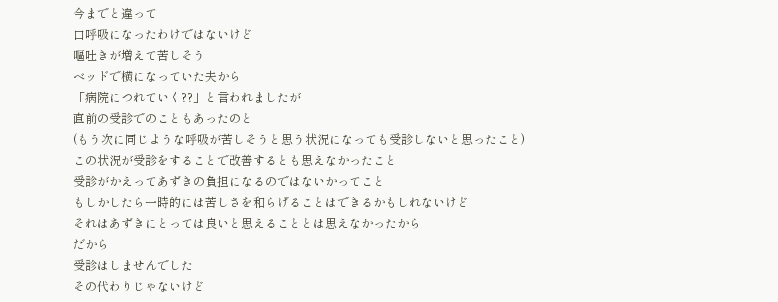今までと違って
口呼吸になったわけではないけど
嘔吐きが増えて苦しそう
ベッドで横になっていた夫から
「病院につれていく??」と言われましたが
直前の受診でのこともあったのと
(もう次に同じような呼吸が苦しそうと思う状況になっても受診しないと思ったこと)
この状況が受診をすることで改善するとも思えなかったこと
受診がかえってあずきの負担になるのではないかってこと
もしかしたら一時的には苦しさを和らげることはできるかもしれないけど
それはあずきにとっては良いと思えることとは思えなかったから
だから
受診はしませんでした
その代わりじゃないけど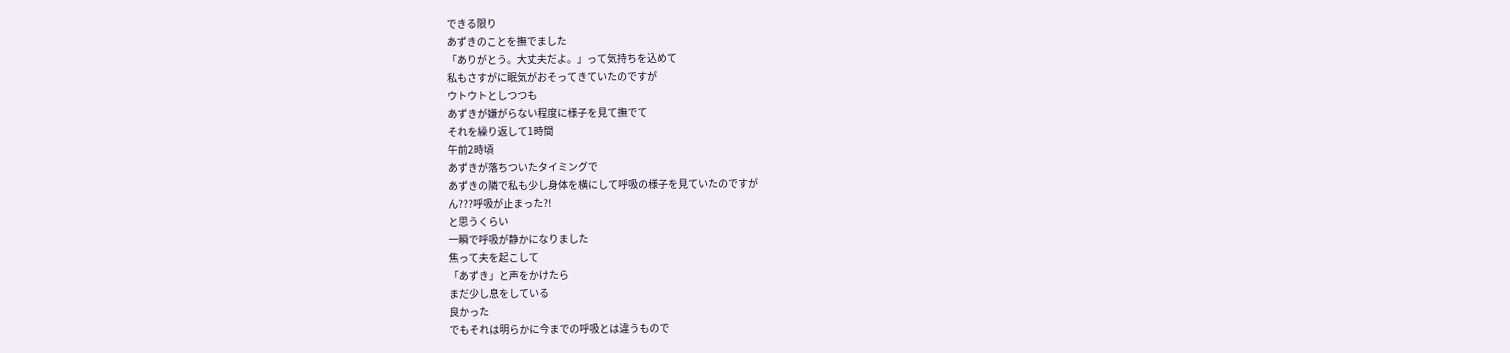できる限り
あずきのことを撫でました
「ありがとう。大丈夫だよ。」って気持ちを込めて
私もさすがに眠気がおそってきていたのですが
ウトウトとしつつも
あずきが嫌がらない程度に様子を見て撫でて
それを繰り返して1時間
午前2時頃
あずきが落ちついたタイミングで
あずきの隣で私も少し身体を横にして呼吸の様子を見ていたのですが
ん???呼吸が止まった?!
と思うくらい
一瞬で呼吸が静かになりました
焦って夫を起こして
「あずき」と声をかけたら
まだ少し息をしている
良かった
でもそれは明らかに今までの呼吸とは違うもので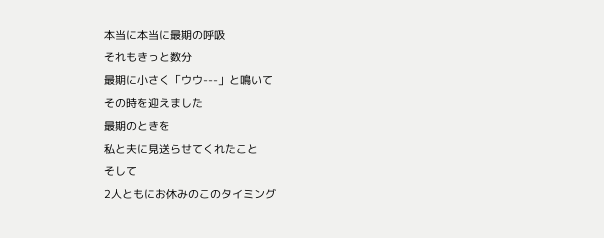本当に本当に最期の呼吸
それもきっと数分
最期に小さく「ウウ---」と鳴いて
その時を迎えました
最期のときを
私と夫に見送らせてくれたこと
そして
2人ともにお休みのこのタイミング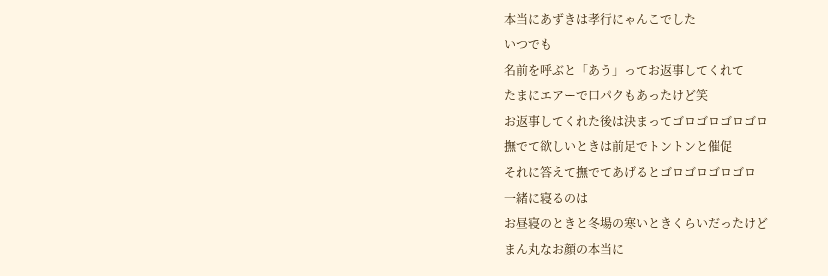本当にあずきは孝行にゃんこでした
いつでも
名前を呼ぶと「あう」ってお返事してくれて
たまにエアーで口パクもあったけど笑
お返事してくれた後は決まってゴロゴロゴロゴロ
撫でて欲しいときは前足でトントンと催促
それに答えて撫でてあげるとゴロゴロゴロゴロ
一緒に寝るのは
お昼寝のときと冬場の寒いときくらいだったけど
まん丸なお顔の本当に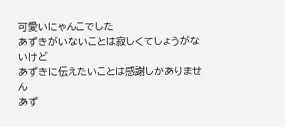可愛いにゃんこでした
あずきがいないことは寂しくてしょうがないけど
あずきに伝えたいことは感謝しかありません
あず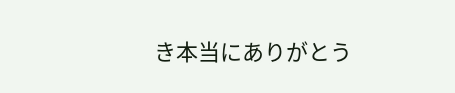き本当にありがとう